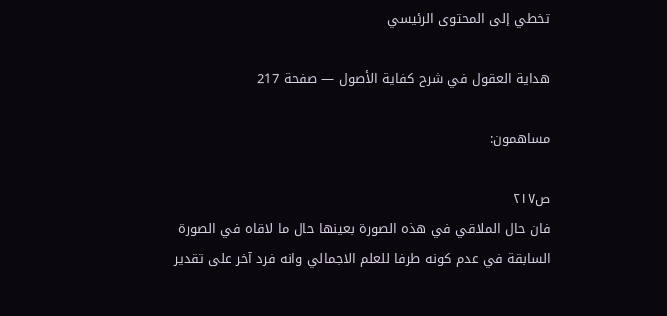تخطي إلى المحتوى الرئيسي

هداية العقول في شرح كفاية الأصول — صفحة 217

مساهمون:

ص٢١٧
فان حال الملاقي في هذه الصورة بعينها حال ما لاقاه في الصورة السابقة في عدم كونه طرفا للعلم الاجمالي وانه فرد آخر على تقدير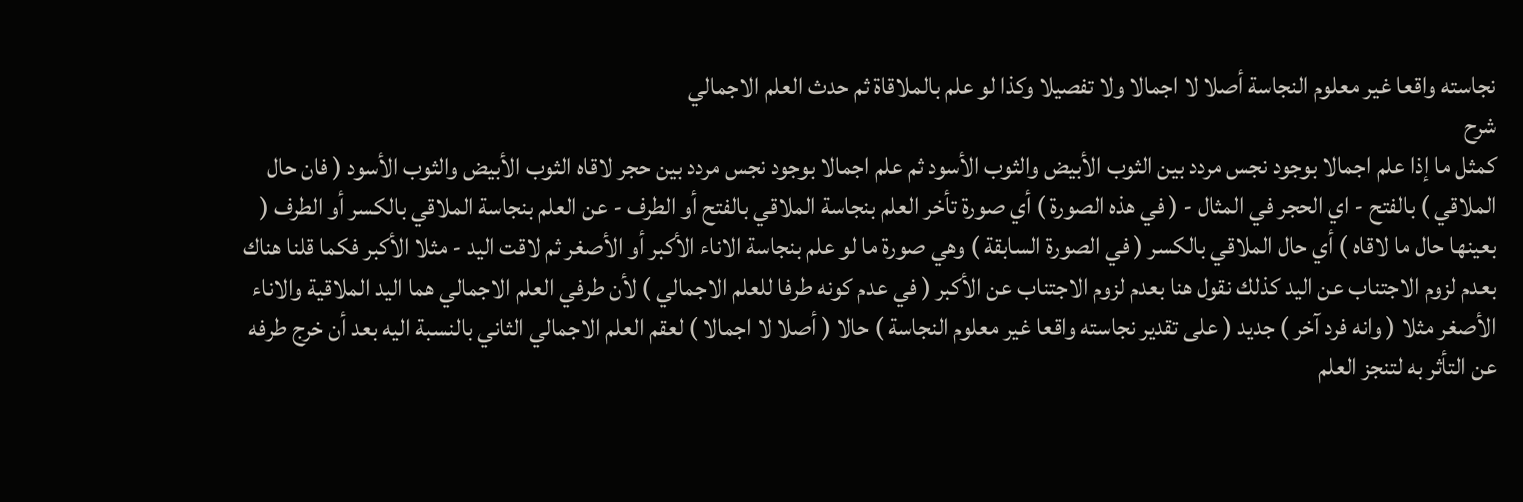نجاسته واقعا غير معلوم النجاسة أصلا لا اجمالا ولا تفصيلا وكذا لو علم بالملاقاة ثم حدث العلم الاجمالي
شرح
كمثل ما إذا علم اجمالا بوجود نجس مردد بين الثوب الأبيض والثوب الأسود ثم علم اجمالا بوجود نجس مردد بين حجر لاقاه الثوب الأبيض والثوب الأسود ( فان حال الملاقي ) بالفتح - اي الحجر في المثال - ( في هذه الصورة ) أي صورة تأخر العلم بنجاسة الملاقي بالفتح أو الطرف - عن العلم بنجاسة الملاقي بالكسر أو الطرف ( بعينها حال ما لاقاه ) أي حال الملاقي بالكسر ( في الصورة السابقة ) وهي صورة ما لو علم بنجاسة الاناء الأكبر أو الأصغر ثم لاقت اليد - مثلا الأكبر فكما قلنا هناك بعدم لزوم الاجتناب عن اليد كذلك نقول هنا بعدم لزوم الاجتناب عن الأكبر ( في عدم كونه طرفا للعلم الاجمالي ) لأن طرفي العلم الاجمالي هما اليد الملاقية والاناء الأصغر مثلا ( وانه فرد آخر ) جديد ( على تقدير نجاسته واقعا غير معلوم النجاسة ) حالا ( أصلا لا اجمالا ) لعقم العلم الاجمالي الثاني بالنسبة اليه بعد أن خرج طرفه عن التأثر به لتنجز العلم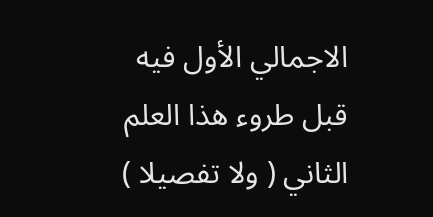الاجمالي الأول فيه قبل طروء هذا العلم الثاني ( ولا تفصيلا )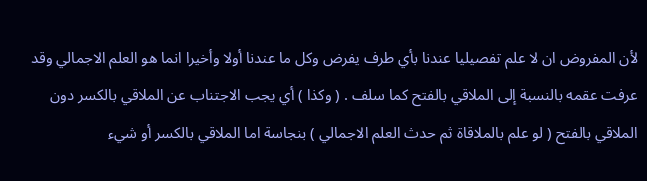لأن المفروض ان لا علم تفصيليا عندنا بأي طرف يفرض وكل ما عندنا أولا وأخيرا انما هو العلم الاجمالي وقد عرفت عقمه بالنسبة إلى الملاقي بالفتح كما سلف . ( وكذا ) أي يجب الاجتناب عن الملاقي بالكسر دون الملاقي بالفتح ( لو علم بالملاقاة ثم حدث العلم الاجمالي ) بنجاسة اما الملاقي بالكسر أو شيء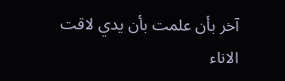آخر بأن علمت بأن يدي لاقت الاناء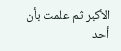الأكبر ثم علمت بأن أحد